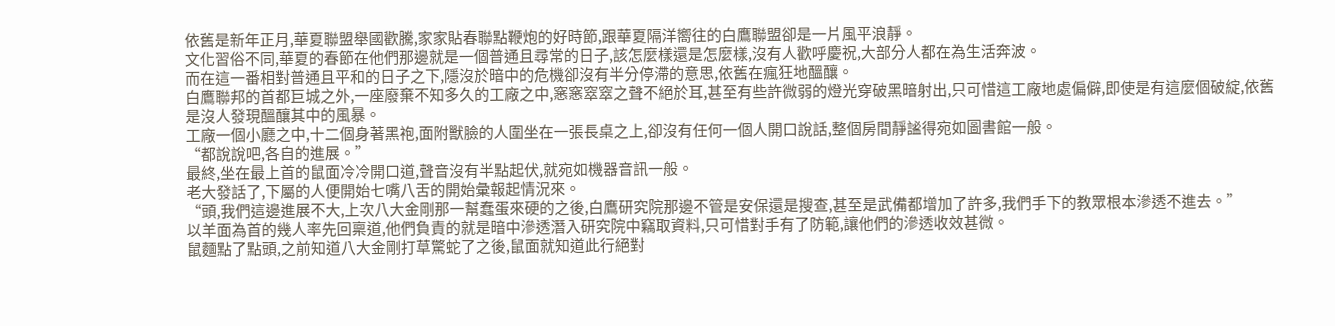依舊是新年正月,華夏聯盟舉國歡騰,家家貼春聯點鞭炮的好時節,跟華夏隔洋嚮往的白鷹聯盟卻是一片風平浪靜。
文化習俗不同,華夏的春節在他們那邊就是一個普通且尋常的日子,該怎麼樣還是怎麼樣,沒有人歡呼慶祝,大部分人都在為生活奔波。
而在這一番相對普通且平和的日子之下,隱沒於暗中的危機卻沒有半分停滯的意思,依舊在瘋狂地醞釀。
白鷹聯邦的首都巨城之外,一座廢棄不知多久的工廠之中,窸窸窣窣之聲不絕於耳,甚至有些許微弱的燈光穿破黑暗射出,只可惜這工廠地處偏僻,即使是有這麼個破綻,依舊是沒人發現醞釀其中的風暴。
工廠一個小廳之中,十二個身著黑袍,面附獸臉的人圍坐在一張長桌之上,卻沒有任何一個人開口說話,整個房間靜謐得宛如圖書館一般。
“都說說吧,各自的進展。”
最終,坐在最上首的鼠面冷冷開口道,聲音沒有半點起伏,就宛如機器音訊一般。
老大發話了,下屬的人便開始七嘴八舌的開始彙報起情況來。
“頭,我們這邊進展不大,上次八大金剛那一幫蠢蛋來硬的之後,白鷹研究院那邊不管是安保還是搜查,甚至是武備都增加了許多,我們手下的教眾根本滲透不進去。”
以羊面為首的幾人率先回稟道,他們負責的就是暗中滲透潛入研究院中竊取資料,只可惜對手有了防範,讓他們的滲透收效甚微。
鼠麵點了點頭,之前知道八大金剛打草驚蛇了之後,鼠面就知道此行絕對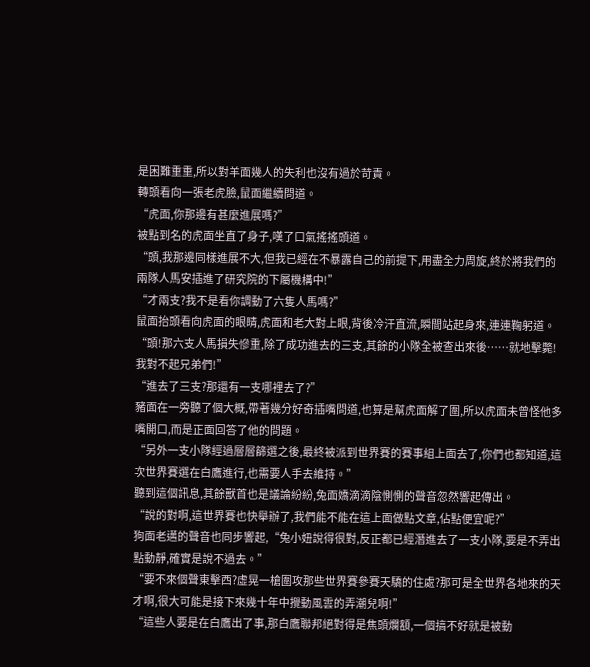是困難重重,所以對羊面幾人的失利也沒有過於苛責。
轉頭看向一張老虎臉,鼠面繼續問道。
“虎面,你那邊有甚麼進展嗎?”
被點到名的虎面坐直了身子,嘆了口氣搖搖頭道。
“頭,我那邊同樣進展不大,但我已經在不暴露自己的前提下,用盡全力周旋,終於將我們的兩隊人馬安插進了研究院的下屬機構中!”
“才兩支?我不是看你調動了六隻人馬嗎?”
鼠面抬頭看向虎面的眼睛,虎面和老大對上眼,背後冷汗直流,瞬間站起身來,連連鞠躬道。
“頭!那六支人馬損失慘重,除了成功進去的三支,其餘的小隊全被查出來後……就地擊斃!我對不起兄弟們!”
“進去了三支?那還有一支哪裡去了?”
豬面在一旁聽了個大概,帶著幾分好奇插嘴問道,也算是幫虎面解了圍,所以虎面未曾怪他多嘴開口,而是正面回答了他的問題。
“另外一支小隊經過層層篩選之後,最終被派到世界賽的賽事組上面去了,你們也都知道,這次世界賽選在白鷹進行,也需要人手去維持。”
聽到這個訊息,其餘獸首也是議論紛紛,兔面嬌滴滴陰惻惻的聲音忽然響起傳出。
“說的對啊,這世界賽也快舉辦了,我們能不能在這上面做點文章,佔點便宜呢?”
狗面老邁的聲音也同步響起,“兔小妞說得很對,反正都已經潛進去了一支小隊,要是不弄出點動靜,確實是說不過去。”
“要不來個聲東擊西?虛晃一槍圍攻那些世界賽參賽天驕的住處?那可是全世界各地來的天才啊,很大可能是接下來幾十年中攪動風雲的弄潮兒啊!”
“這些人要是在白鷹出了事,那白鷹聯邦絕對得是焦頭爛額,一個搞不好就是被動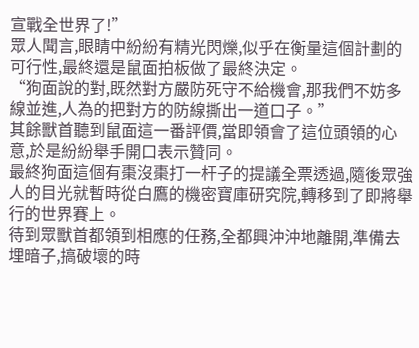宣戰全世界了!”
眾人聞言,眼睛中紛紛有精光閃爍,似乎在衡量這個計劃的可行性,最終還是鼠面拍板做了最終決定。
“狗面說的對,既然對方嚴防死守不給機會,那我們不妨多線並進,人為的把對方的防線撕出一道口子。”
其餘獸首聽到鼠面這一番評價,當即領會了這位頭領的心意,於是紛紛舉手開口表示贊同。
最終狗面這個有棗沒棗打一杆子的提議全票透過,隨後眾強人的目光就暫時從白鷹的機密寶庫研究院,轉移到了即將舉行的世界賽上。
待到眾獸首都領到相應的任務,全都興沖沖地離開,準備去埋暗子,搞破壞的時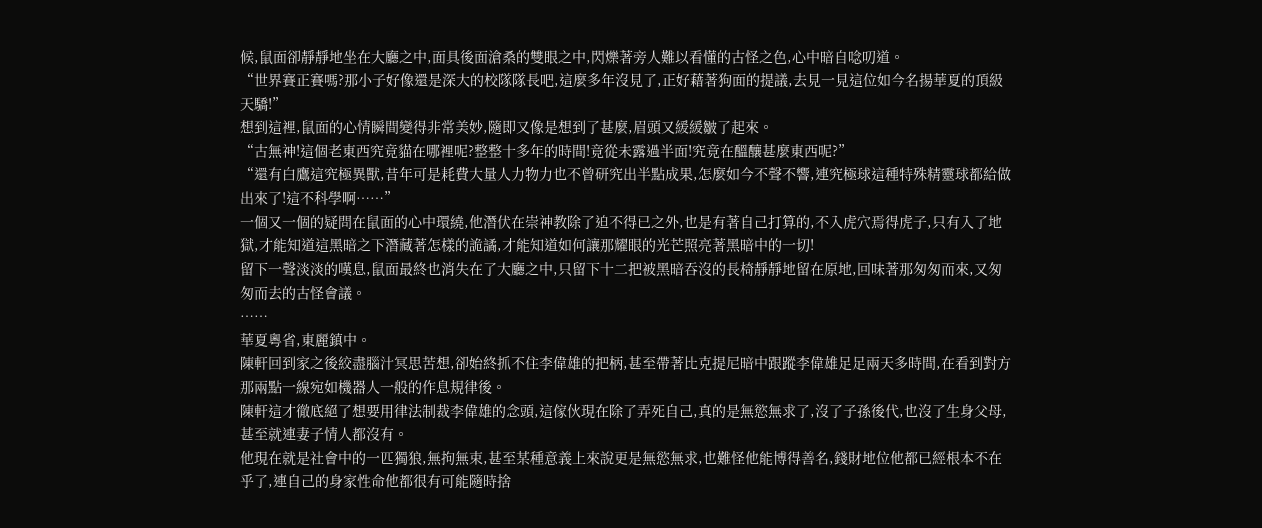候,鼠面卻靜靜地坐在大廳之中,面具後面滄桑的雙眼之中,閃爍著旁人難以看懂的古怪之色,心中暗自唸叨道。
“世界賽正賽嗎?那小子好像還是深大的校隊隊長吧,這麼多年沒見了,正好藉著狗面的提議,去見一見這位如今名揚華夏的頂級天驕!”
想到這裡,鼠面的心情瞬間變得非常美妙,隨即又像是想到了甚麼,眉頭又緩緩皺了起來。
“古無神!這個老東西究竟貓在哪裡呢?整整十多年的時間!竟從未露過半面!究竟在醞釀甚麼東西呢?”
“還有白鷹這究極異獸,昔年可是耗費大量人力物力也不曾研究出半點成果,怎麼如今不聲不響,連究極球這種特殊精靈球都給做出來了!這不科學啊……”
一個又一個的疑問在鼠面的心中環繞,他潛伏在崇神教除了迫不得已之外,也是有著自己打算的,不入虎穴焉得虎子,只有入了地獄,才能知道這黑暗之下潛藏著怎樣的詭譎,才能知道如何讓那耀眼的光芒照亮著黑暗中的一切!
留下一聲淡淡的嘆息,鼠面最終也消失在了大廳之中,只留下十二把被黑暗吞沒的長椅靜靜地留在原地,回味著那匆匆而來,又匆匆而去的古怪會議。
……
華夏粵省,東麗鎮中。
陳軒回到家之後絞盡腦汁冥思苦想,卻始終抓不住李偉雄的把柄,甚至帶著比克提尼暗中跟蹤李偉雄足足兩天多時間,在看到對方那兩點一線宛如機器人一般的作息規律後。
陳軒這才徹底絕了想要用律法制裁李偉雄的念頭,這傢伙現在除了弄死自己,真的是無慾無求了,沒了子孫後代,也沒了生身父母,甚至就連妻子情人都沒有。
他現在就是社會中的一匹獨狼,無拘無束,甚至某種意義上來說更是無慾無求,也難怪他能博得善名,錢財地位他都已經根本不在乎了,連自己的身家性命他都很有可能隨時捨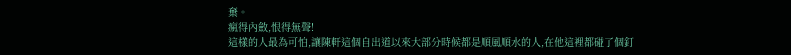棄。
瘋得內斂,恨得無聲!
這樣的人最為可怕,讓陳軒這個自出道以來大部分時候都是順風順水的人,在他這裡都碰了個釘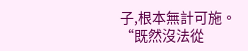子,根本無計可施。
“既然沒法從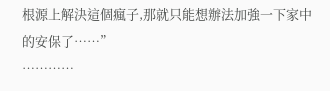根源上解決這個瘋子,那就只能想辦法加強一下家中的安保了……”
…………